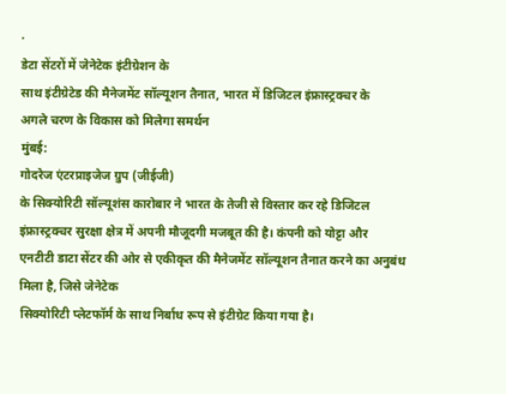·
डेटा सेंटरों में जेनेटेक इंटीग्रेशन के
साथ इंटीग्रेटेड की मैनेजमेंट सॉल्यूशन तैनात, भारत में डिजिटल इंफ्रास्ट्रक्चर के
अगले चरण के विकास को मिलेगा समर्थन
मुंबई:
गोदरेज एंटरप्राइजेज ग्रुप (जीईजी)
के सिक्योरिटी सॉल्यूशंस कारोबार ने भारत के तेजी से विस्तार कर रहे डिजिटल
इंफ्रास्ट्रक्चर सुरक्षा क्षेत्र में अपनी मौजूदगी मजबूत की है। कंपनी को योट्टा और
एनटीटी डाटा सेंटर की ओर से एकीकृत की मैनेजमेंट सॉल्यूशन तैनात करने का अनुबंध
मिला है, जिसे जेनेटेक
सिक्योरिटी प्लेटफॉर्म के साथ निर्बाध रूप से इंटीग्रेट किया गया है।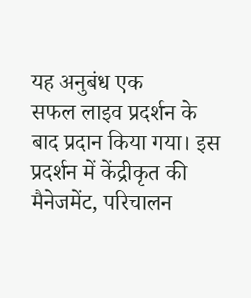यह अनुबंध एक
सफल लाइव प्रदर्शन के बाद प्रदान किया गया। इस प्रदर्शन में केंद्रीकृत की
मैनेजमेंट, परिचालन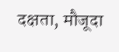दक्षता, मौजूदा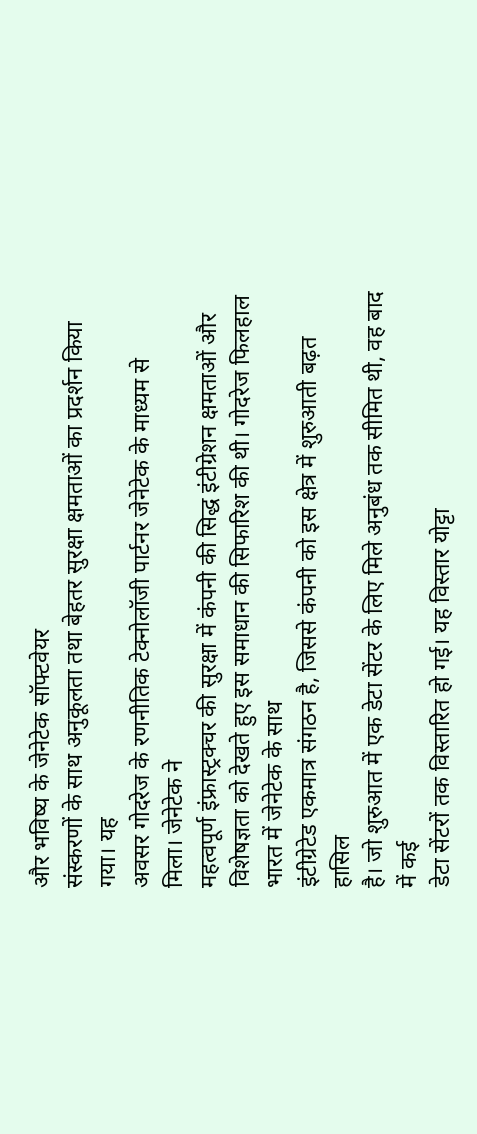और भविष्य के जेनेटेक सॉफ्टवेयर
संस्करणों के साथ अनुकूलता तथा बेहतर सुरक्षा क्षमताओं का प्रदर्शन किया गया। यह
अवसर गोदरेज के रणनीतिक टेक्नोलॉजी पार्टनर जेनेटेक के माध्यम से
मिला। जेनेटेक ने
महत्वपूर्ण इंफ्रास्ट्रक्चर की सुरक्षा में कंपनी की सिद्ध इंटीग्रेशन क्षमताओं और
विशेषज्ञता को देखते हुए इस समाधान की सिफारिश की थी। गोदरेज फिलहाल भारत में जेनेटेक के साथ
इंटीग्रेटेड एकमात्र संगठन है, जिससे कंपनी को इस क्षेत्र में शुरुआती बढ़त हासिल
है। जो शुरुआत में एक डेटा सेंटर के लिए मिले अनुबंध तक सीमित थी, वह बाद में कई
डेटा सेंटरों तक विस्तारित हो गई। यह विस्तार योट्टा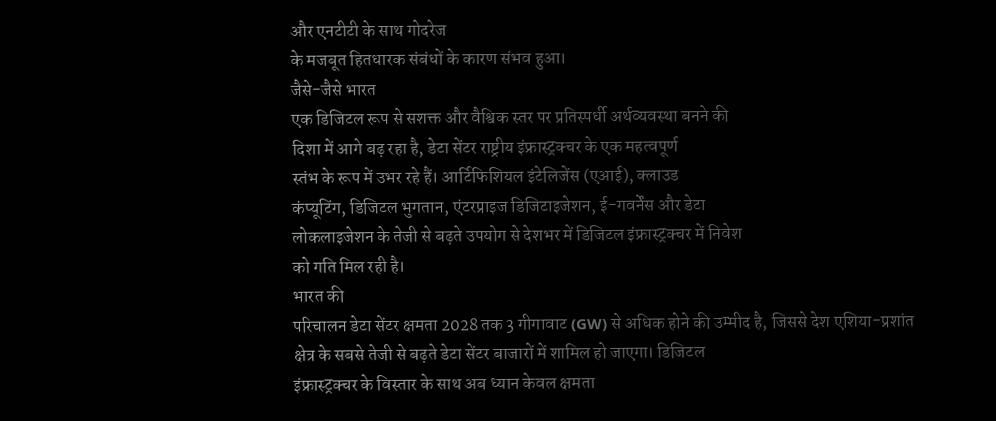और एनटीटी के साथ गोदरेज
के मजबूत हितधारक संबंधों के कारण संभव हुआ।
जैसे-जैसे भारत
एक डिजिटल रूप से सशक्त और वैश्विक स्तर पर प्रतिस्पर्धी अर्थव्यवस्था बनने की
दिशा में आगे बढ़ रहा है, डेटा सेंटर राष्ट्रीय इंफ्रास्ट्रक्चर के एक महत्वपूर्ण
स्तंभ के रूप में उभर रहे हैं। आर्टिफिशियल इंटेलिजेंस (एआई), क्लाउड
कंप्यूटिंग, डिजिटल भुगतान, एंटरप्राइज डिजिटाइजेशन, ई-गवर्नेंस और डेटा
लोकलाइजेशन के तेजी से बढ़ते उपयोग से देशभर में डिजिटल इंफ्रास्ट्रक्चर में निवेश
को गति मिल रही है।
भारत की
परिचालन डेटा सेंटर क्षमता 2028 तक 3 गीगावाट (GW) से अधिक होने की उम्मीद है, जिससे देश एशिया-प्रशांत
क्षेत्र के सबसे तेजी से बढ़ते डेटा सेंटर बाजारों में शामिल हो जाएगा। डिजिटल
इंफ्रास्ट्रक्चर के विस्तार के साथ अब ध्यान केवल क्षमता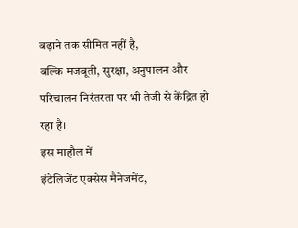बढ़ाने तक सीमित नहीं है,
बल्कि मजबूती, सुरक्षा, अनुपालन और परिचालन निरंतरता पर भी तेजी से केंद्रित हो
रहा है।
इस माहौल में
इंटेलिजेंट एक्सेस मैनेजमेंट,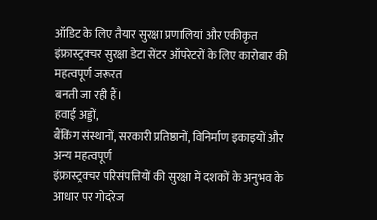ऑडिट के लिए तैयार सुरक्षा प्रणालियां और एकीकृत
इंफ्रास्ट्रक्चर सुरक्षा डेटा सेंटर ऑपरेटरों के लिए कारोबार की महत्वपूर्ण जरूरत
बनती जा रही हैं।
हवाई अड्डों,
बैंकिंग संस्थानों, सरकारी प्रतिष्ठानों, विनिर्माण इकाइयों और अन्य महत्वपूर्ण
इंफ्रास्ट्रक्चर परिसंपत्तियों की सुरक्षा में दशकों के अनुभव के आधार पर गोदरेज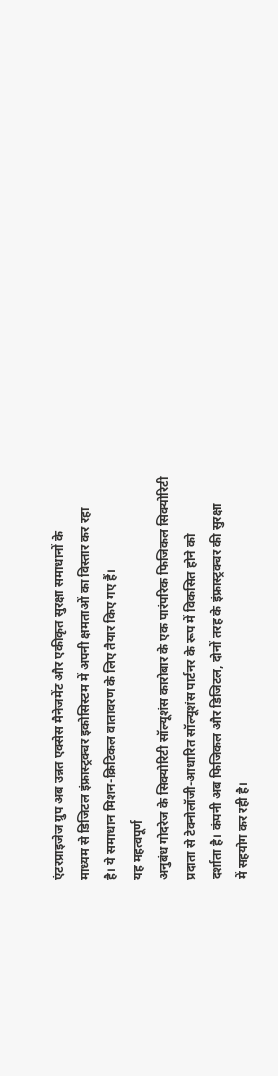एंटरप्राइजेज ग्रुप अब उन्नत एक्सेस मैनेजमेंट और एकीकृत सुरक्षा समाधानों के
माध्यम से डिजिटल इंफ्रास्ट्रक्चर इकोसिस्टम में अपनी क्षमताओं का विस्तार कर रहा
है। ये समाधान मिशन-क्रिटिकल वातावरण के लिए तैयार किए गए हैं।
यह महत्वपूर्ण
अनुबंध गोदरेज के सिक्योरिटी सॉल्यूशंस कारोबार के एक पारंपरिक फिजिकल सिक्योरिटी
प्रदाता से टेक्नोलॉजी-आधारित सॉल्यूशंस पार्टनर के रूप में विकसित होने को
दर्शाता है। कंपनी अब फिजिकल और डिजिटल, दोनों तरह के इंफ्रास्ट्रक्चर की सुरक्षा
में सहयोग कर रही है।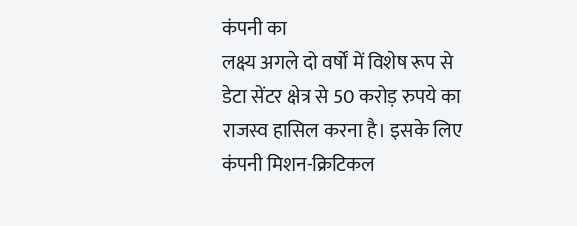कंपनी का
लक्ष्य अगले दो वर्षों में विशेष रूप से डेटा सेंटर क्षेत्र से 50 करोड़ रुपये का
राजस्व हासिल करना है। इसके लिए कंपनी मिशन-क्रिटिकल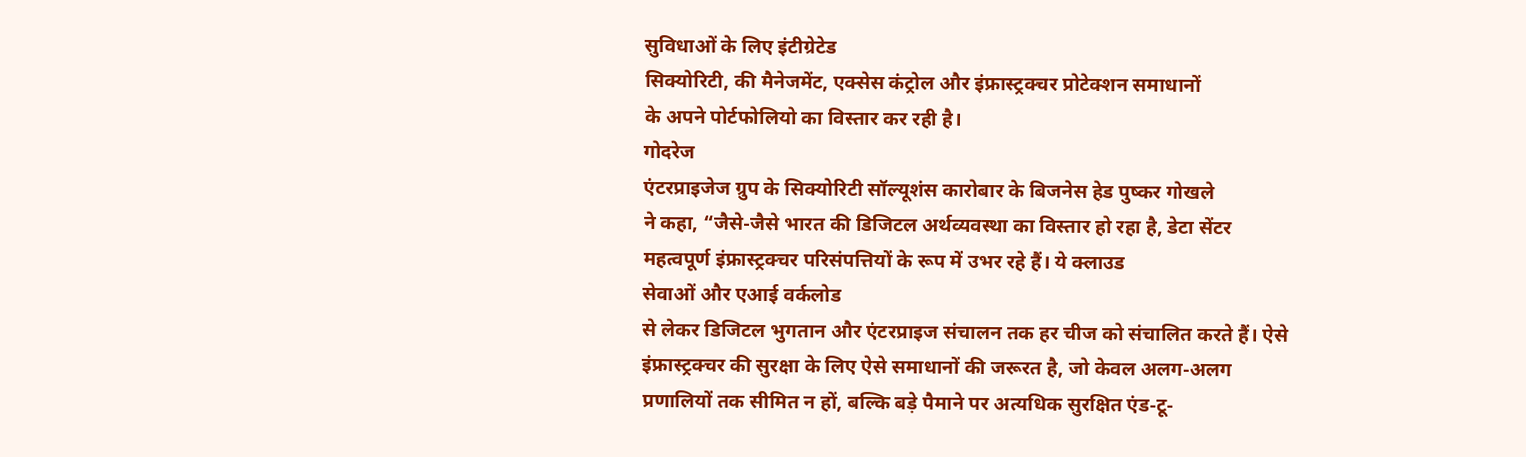सुविधाओं के लिए इंटीग्रेटेड
सिक्योरिटी, की मैनेजमेंट, एक्सेस कंट्रोल और इंफ्रास्ट्रक्चर प्रोटेक्शन समाधानों
के अपने पोर्टफोलियो का विस्तार कर रही है।
गोदरेज
एंटरप्राइजेज ग्रुप के सिक्योरिटी सॉल्यूशंस कारोबार के बिजनेस हेड पुष्कर गोखले
ने कहा, “जैसे-जैसे भारत की डिजिटल अर्थव्यवस्था का विस्तार हो रहा है, डेटा सेंटर
महत्वपूर्ण इंफ्रास्ट्रक्चर परिसंपत्तियों के रूप में उभर रहे हैं। ये क्लाउड
सेवाओं और एआई वर्कलोड
से लेकर डिजिटल भुगतान और एंटरप्राइज संचालन तक हर चीज को संचालित करते हैं। ऐसे
इंफ्रास्ट्रक्चर की सुरक्षा के लिए ऐसे समाधानों की जरूरत है, जो केवल अलग-अलग
प्रणालियों तक सीमित न हों, बल्कि बड़े पैमाने पर अत्यधिक सुरक्षित एंड-टू-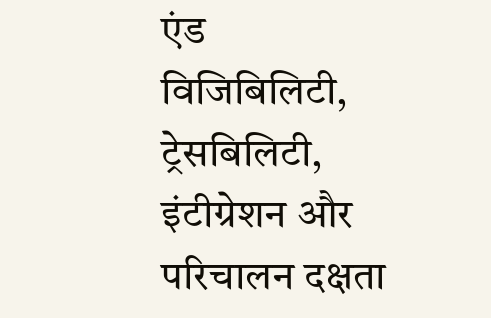एंड
विजिबिलिटी, ट्रेसबिलिटी, इंटीग्रेशन और परिचालन दक्षता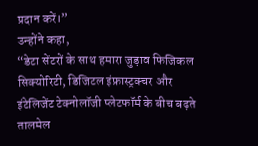प्रदान करें।”
उन्होंने कहा,
“डेटा सेंटरों के साथ हमारा जुड़ाव फिजिकल सिक्योरिटी, डिजिटल इंफ्रास्ट्रक्चर और
इंटेलिजेंट टेक्नोलॉजी प्लेटफॉर्म के बीच बढ़ते तालमेल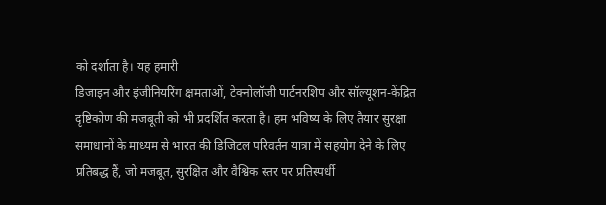को दर्शाता है। यह हमारी
डिजाइन और इंजीनियरिंग क्षमताओं, टेक्नोलॉजी पार्टनरशिप और सॉल्यूशन-केंद्रित
दृष्टिकोण की मजबूती को भी प्रदर्शित करता है। हम भविष्य के लिए तैयार सुरक्षा
समाधानों के माध्यम से भारत की डिजिटल परिवर्तन यात्रा में सहयोग देने के लिए
प्रतिबद्ध हैं, जो मजबूत, सुरक्षित और वैश्विक स्तर पर प्रतिस्पर्धी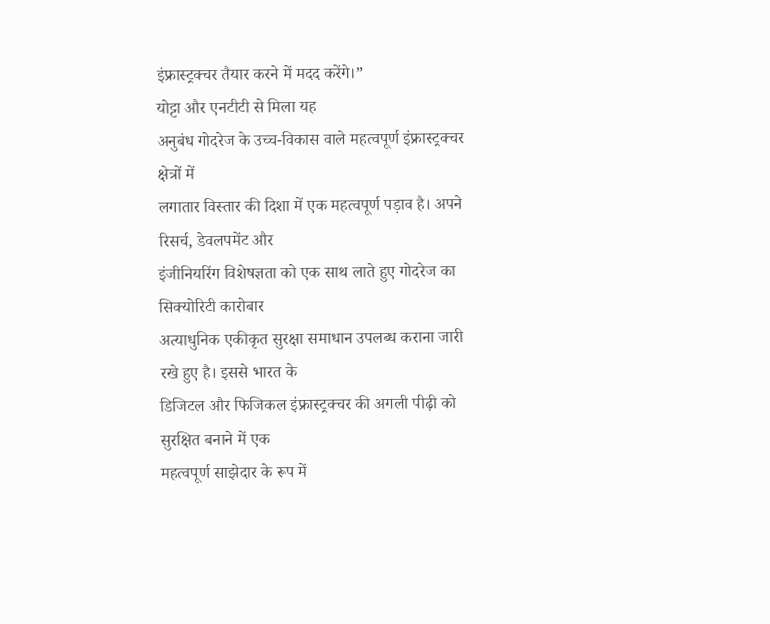इंफ्रास्ट्रक्चर तैयार करने में मदद करेंगे।”
योट्टा और एनटीटी से मिला यह
अनुबंध गोदरेज के उच्च-विकास वाले महत्वपूर्ण इंफ्रास्ट्रक्चर क्षेत्रों में
लगातार विस्तार की दिशा में एक महत्वपूर्ण पड़ाव है। अपने रिसर्च, डेवलपमेंट और
इंजीनियरिंग विशेषज्ञता को एक साथ लाते हुए गोदरेज का सिक्योरिटी कारोबार
अत्याधुनिक एकीकृत सुरक्षा समाधान उपलब्ध कराना जारी रखे हुए है। इससे भारत के
डिजिटल और फिजिकल इंफ्रास्ट्रक्चर की अगली पीढ़ी को सुरक्षित बनाने में एक
महत्वपूर्ण साझेदार के रूप में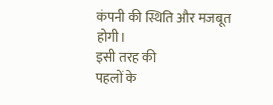कंपनी की स्थिति और मजबूत होगी।
इसी तरह की
पहलों के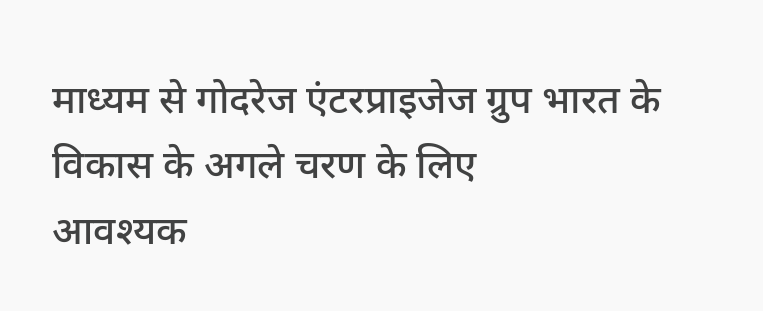माध्यम से गोदरेज एंटरप्राइजेज ग्रुप भारत के विकास के अगले चरण के लिए
आवश्यक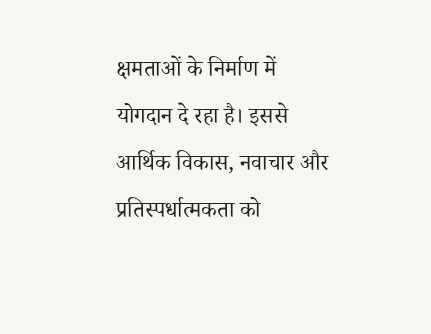क्षमताओं के निर्माण में योगदान दे रहा है। इससे आर्थिक विकास, नवाचार और
प्रतिस्पर्धात्मकता को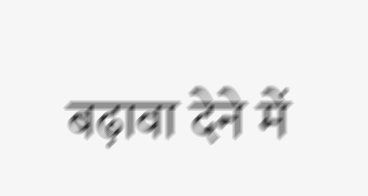बढ़ावा देने में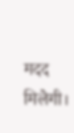मदद मिलेगी।